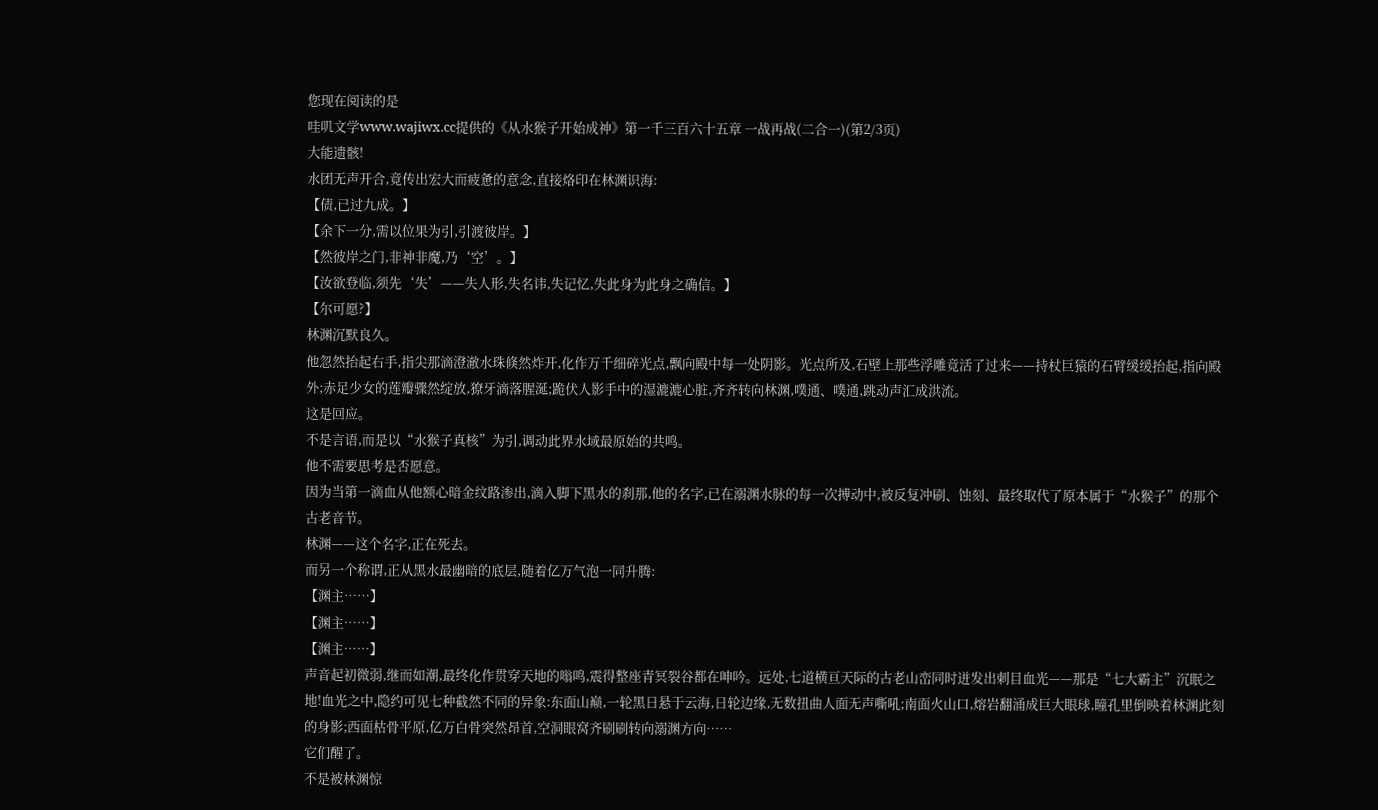您现在阅读的是
哇叽文学www.wajiwx.cc提供的《从水猴子开始成神》第一千三百六十五章 一战再战(二合一)(第2/3页)
大能遗骸!
水团无声开合,竟传出宏大而疲惫的意念,直接烙印在林渊识海:
【债,已过九成。】
【余下一分,需以位果为引,引渡彼岸。】
【然彼岸之门,非神非魔,乃‘空’。】
【汝欲登临,须先‘失’——失人形,失名讳,失记忆,失此身为此身之确信。】
【尔可愿?】
林渊沉默良久。
他忽然抬起右手,指尖那滴澄澈水珠倏然炸开,化作万千细碎光点,飘向殿中每一处阴影。光点所及,石壁上那些浮雕竟活了过来——持杖巨猿的石臂缓缓抬起,指向殿外;赤足少女的莲瓣骤然绽放,獠牙滴落腥涎;跪伏人影手中的湿漉漉心脏,齐齐转向林渊,噗通、噗通,跳动声汇成洪流。
这是回应。
不是言语,而是以“水猴子真核”为引,调动此界水域最原始的共鸣。
他不需要思考是否愿意。
因为当第一滴血从他额心暗金纹路渗出,滴入脚下黑水的刹那,他的名字,已在溺渊水脉的每一次搏动中,被反复冲刷、蚀刻、最终取代了原本属于“水猴子”的那个古老音节。
林渊——这个名字,正在死去。
而另一个称谓,正从黑水最幽暗的底层,随着亿万气泡一同升腾:
【渊主……】
【渊主……】
【渊主……】
声音起初微弱,继而如潮,最终化作贯穿天地的嗡鸣,震得整座青冥裂谷都在呻吟。远处,七道横亘天际的古老山峦同时迸发出刺目血光——那是“七大霸主”沉眠之地!血光之中,隐约可见七种截然不同的异象:东面山巅,一轮黑日悬于云海,日轮边缘,无数扭曲人面无声嘶吼;南面火山口,熔岩翻涌成巨大眼球,瞳孔里倒映着林渊此刻的身影;西面枯骨平原,亿万白骨突然昂首,空洞眼窝齐刷刷转向溺渊方向……
它们醒了。
不是被林渊惊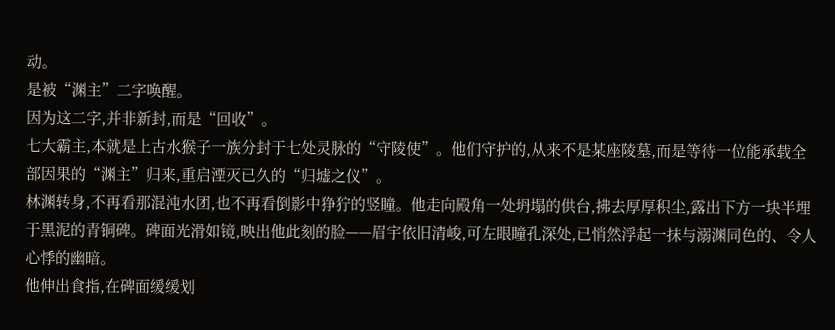动。
是被“渊主”二字唤醒。
因为这二字,并非新封,而是“回收”。
七大霸主,本就是上古水猴子一族分封于七处灵脉的“守陵使”。他们守护的,从来不是某座陵墓,而是等待一位能承载全部因果的“渊主”归来,重启湮灭已久的“归墟之仪”。
林渊转身,不再看那混沌水团,也不再看倒影中狰狞的竖瞳。他走向殿角一处坍塌的供台,拂去厚厚积尘,露出下方一块半埋于黑泥的青铜碑。碑面光滑如镜,映出他此刻的脸——眉宇依旧清峻,可左眼瞳孔深处,已悄然浮起一抹与溺渊同色的、令人心悸的幽暗。
他伸出食指,在碑面缓缓划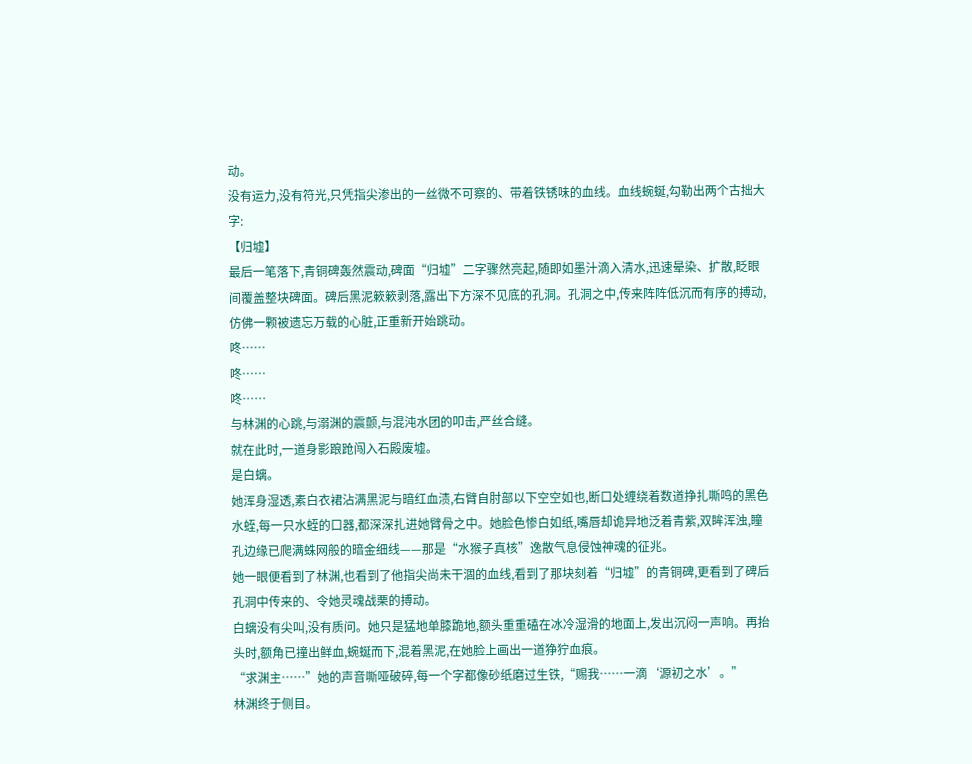动。
没有运力,没有符光,只凭指尖渗出的一丝微不可察的、带着铁锈味的血线。血线蜿蜒,勾勒出两个古拙大字:
【归墟】
最后一笔落下,青铜碑轰然震动,碑面“归墟”二字骤然亮起,随即如墨汁滴入清水,迅速晕染、扩散,眨眼间覆盖整块碑面。碑后黑泥簌簌剥落,露出下方深不见底的孔洞。孔洞之中,传来阵阵低沉而有序的搏动,仿佛一颗被遗忘万载的心脏,正重新开始跳动。
咚……
咚……
咚……
与林渊的心跳,与溺渊的震颤,与混沌水团的叩击,严丝合缝。
就在此时,一道身影踉跄闯入石殿废墟。
是白螭。
她浑身湿透,素白衣裙沾满黑泥与暗红血渍,右臂自肘部以下空空如也,断口处缠绕着数道挣扎嘶鸣的黑色水蛭,每一只水蛭的口器,都深深扎进她臂骨之中。她脸色惨白如纸,嘴唇却诡异地泛着青紫,双眸浑浊,瞳孔边缘已爬满蛛网般的暗金细线——那是“水猴子真核”逸散气息侵蚀神魂的征兆。
她一眼便看到了林渊,也看到了他指尖尚未干涸的血线,看到了那块刻着“归墟”的青铜碑,更看到了碑后孔洞中传来的、令她灵魂战栗的搏动。
白螭没有尖叫,没有质问。她只是猛地单膝跪地,额头重重磕在冰冷湿滑的地面上,发出沉闷一声响。再抬头时,额角已撞出鲜血,蜿蜒而下,混着黑泥,在她脸上画出一道狰狞血痕。
“求渊主……”她的声音嘶哑破碎,每一个字都像砂纸磨过生铁,“赐我……一滴‘源初之水’。”
林渊终于侧目。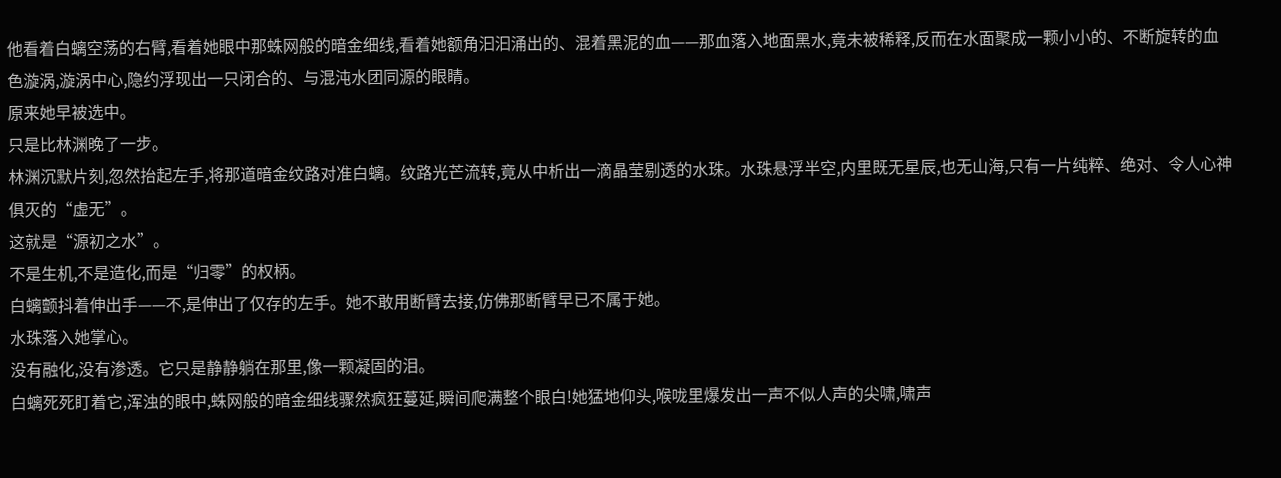他看着白螭空荡的右臂,看着她眼中那蛛网般的暗金细线,看着她额角汩汩涌出的、混着黑泥的血——那血落入地面黑水,竟未被稀释,反而在水面聚成一颗小小的、不断旋转的血色漩涡,漩涡中心,隐约浮现出一只闭合的、与混沌水团同源的眼睛。
原来她早被选中。
只是比林渊晚了一步。
林渊沉默片刻,忽然抬起左手,将那道暗金纹路对准白螭。纹路光芒流转,竟从中析出一滴晶莹剔透的水珠。水珠悬浮半空,内里既无星辰,也无山海,只有一片纯粹、绝对、令人心神俱灭的“虚无”。
这就是“源初之水”。
不是生机,不是造化,而是“归零”的权柄。
白螭颤抖着伸出手——不,是伸出了仅存的左手。她不敢用断臂去接,仿佛那断臂早已不属于她。
水珠落入她掌心。
没有融化,没有渗透。它只是静静躺在那里,像一颗凝固的泪。
白螭死死盯着它,浑浊的眼中,蛛网般的暗金细线骤然疯狂蔓延,瞬间爬满整个眼白!她猛地仰头,喉咙里爆发出一声不似人声的尖啸,啸声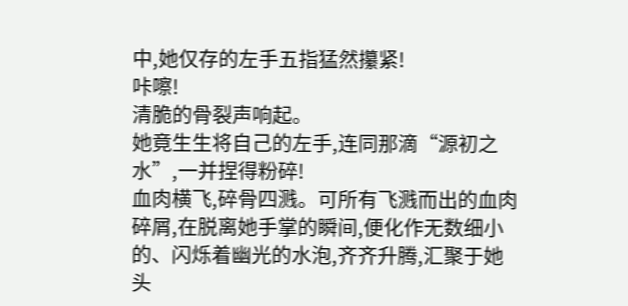中,她仅存的左手五指猛然攥紧!
咔嚓!
清脆的骨裂声响起。
她竟生生将自己的左手,连同那滴“源初之水”,一并捏得粉碎!
血肉横飞,碎骨四溅。可所有飞溅而出的血肉碎屑,在脱离她手掌的瞬间,便化作无数细小的、闪烁着幽光的水泡,齐齐升腾,汇聚于她头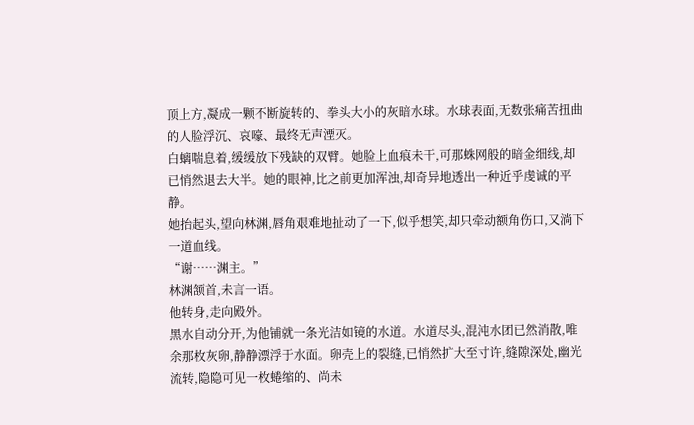顶上方,凝成一颗不断旋转的、拳头大小的灰暗水球。水球表面,无数张痛苦扭曲的人脸浮沉、哀嚎、最终无声湮灭。
白螭喘息着,缓缓放下残缺的双臂。她脸上血痕未干,可那蛛网般的暗金细线,却已悄然退去大半。她的眼神,比之前更加浑浊,却奇异地透出一种近乎虔诚的平静。
她抬起头,望向林渊,唇角艰难地扯动了一下,似乎想笑,却只牵动额角伤口,又淌下一道血线。
“谢……渊主。”
林渊颔首,未言一语。
他转身,走向殿外。
黑水自动分开,为他铺就一条光洁如镜的水道。水道尽头,混沌水团已然消散,唯余那枚灰卵,静静漂浮于水面。卵壳上的裂缝,已悄然扩大至寸许,缝隙深处,幽光流转,隐隐可见一枚蜷缩的、尚未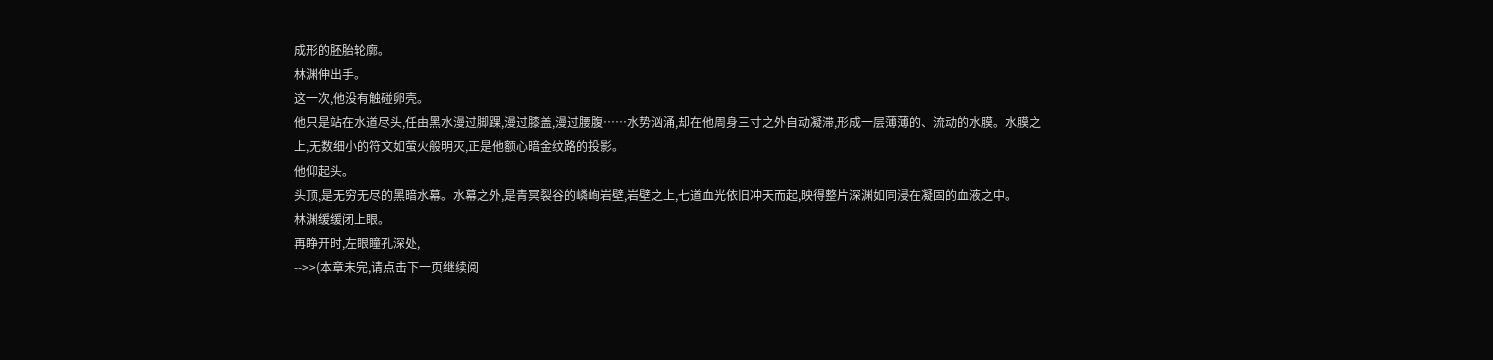成形的胚胎轮廓。
林渊伸出手。
这一次,他没有触碰卵壳。
他只是站在水道尽头,任由黑水漫过脚踝,漫过膝盖,漫过腰腹……水势汹涌,却在他周身三寸之外自动凝滞,形成一层薄薄的、流动的水膜。水膜之上,无数细小的符文如萤火般明灭,正是他额心暗金纹路的投影。
他仰起头。
头顶,是无穷无尽的黑暗水幕。水幕之外,是青冥裂谷的嶙峋岩壁,岩壁之上,七道血光依旧冲天而起,映得整片深渊如同浸在凝固的血液之中。
林渊缓缓闭上眼。
再睁开时,左眼瞳孔深处,
-->>(本章未完,请点击下一页继续阅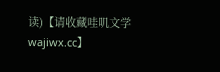读)【请收藏哇叽文学 wajiwx.cc】